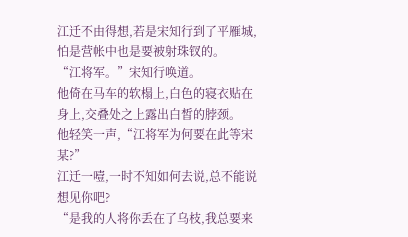江迁不由得想,若是宋知行到了平雁城,怕是营帐中也是要被射珠钗的。
“江将军。”宋知行唤道。
他倚在马车的软榻上,白色的寝衣贴在身上,交叠处之上露出白皙的脖颈。
他轻笑一声,“江将军为何要在此等宋某?”
江迁一噎,一时不知如何去说,总不能说想见你吧?
“是我的人将你丢在了乌枝,我总要来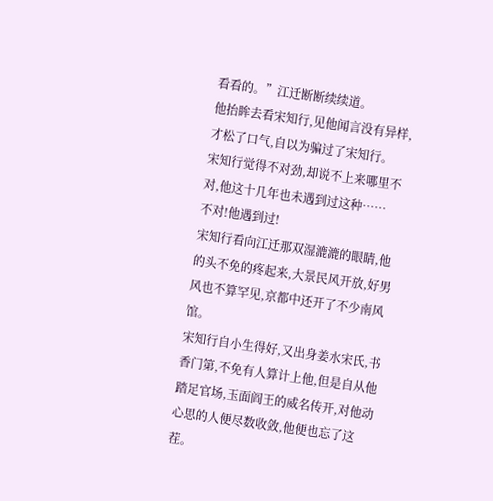看看的。”江迁断断续续道。
他抬眸去看宋知行,见他闻言没有异样,才松了口气,自以为骗过了宋知行。
宋知行觉得不对劲,却说不上来哪里不对,他这十几年也未遇到过这种……
不对!他遇到过!
宋知行看向江迁那双湿漉漉的眼睛,他的头不免的疼起来,大景民风开放,好男风也不算罕见,京都中还开了不少南风馆。
宋知行自小生得好,又出身姜水宋氏,书香门第,不免有人算计上他,但是自从他踏足官场,玉面阎王的威名传开,对他动心思的人便尽数收敛,他便也忘了这茬。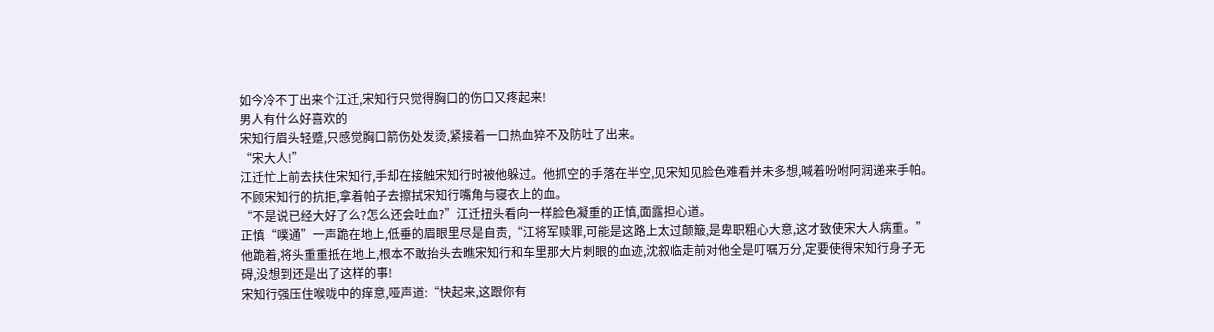如今冷不丁出来个江迁,宋知行只觉得胸口的伤口又疼起来!
男人有什么好喜欢的
宋知行眉头轻蹙,只感觉胸口箭伤处发烫,紧接着一口热血猝不及防吐了出来。
“宋大人!”
江迁忙上前去扶住宋知行,手却在接触宋知行时被他躲过。他抓空的手落在半空,见宋知见脸色难看并未多想,喊着吩咐阿润递来手帕。
不顾宋知行的抗拒,拿着帕子去擦拭宋知行嘴角与寝衣上的血。
“不是说已经大好了么?怎么还会吐血?”江迁扭头看向一样脸色凝重的正慎,面露担心道。
正慎“噗通”一声跪在地上,低垂的眉眼里尽是自责,“江将军赎罪,可能是这路上太过颠簸,是卑职粗心大意,这才致使宋大人病重。”
他跪着,将头重重抵在地上,根本不敢抬头去瞧宋知行和车里那大片刺眼的血迹,沈叙临走前对他全是叮嘱万分,定要使得宋知行身子无碍,没想到还是出了这样的事!
宋知行强压住喉咙中的痒意,哑声道:“快起来,这跟你有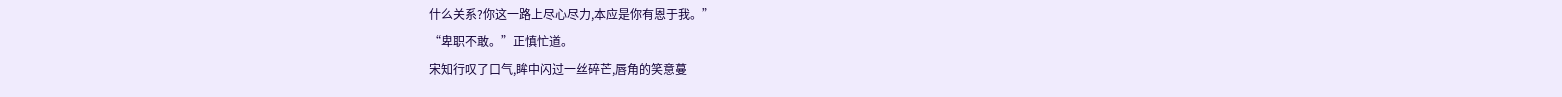什么关系?你这一路上尽心尽力,本应是你有恩于我。”
“卑职不敢。”正慎忙道。
宋知行叹了口气,眸中闪过一丝碎芒,唇角的笑意蔓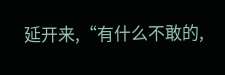延开来,“有什么不敢的,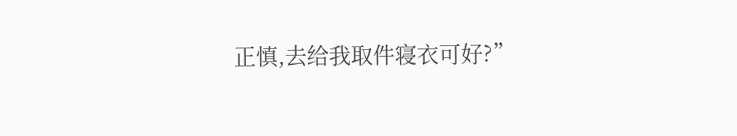正慎,去给我取件寝衣可好?”